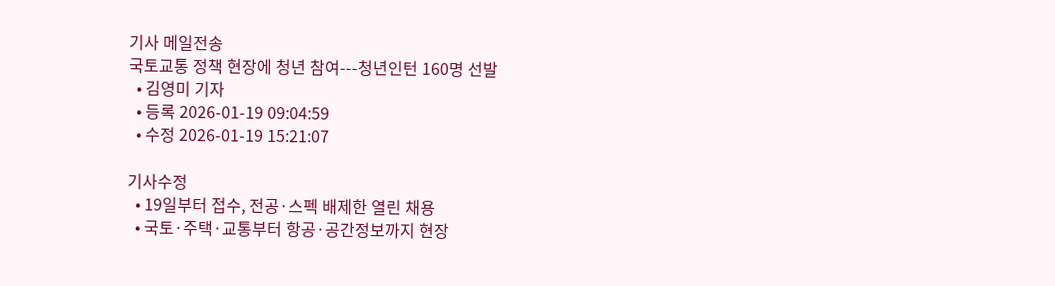기사 메일전송
국토교통 정책 현장에 청년 참여---청년인턴 160명 선발
  • 김영미 기자
  • 등록 2026-01-19 09:04:59
  • 수정 2026-01-19 15:21:07

기사수정
  • 19일부터 접수, 전공·스펙 배제한 열린 채용
  • 국토·주택·교통부터 항공·공간정보까지 현장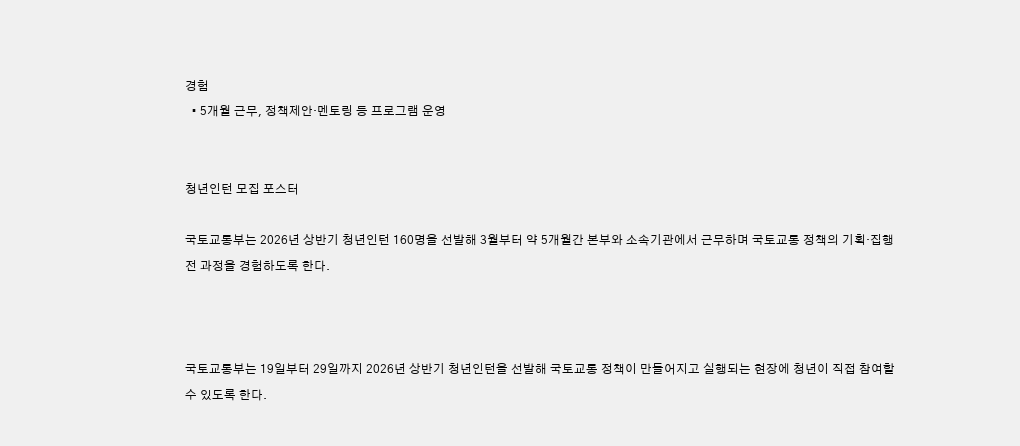경험
  • 5개월 근무, 정책제안·멘토링 등 프로그램 운영


청년인턴 모집 포스터

국토교통부는 2026년 상반기 청년인턴 160명을 선발해 3월부터 약 5개월간 본부와 소속기관에서 근무하며 국토교통 정책의 기획·집행 전 과정을 경험하도록 한다.



국토교통부는 19일부터 29일까지 2026년 상반기 청년인턴을 선발해 국토교통 정책이 만들어지고 실행되는 현장에 청년이 직접 참여할 수 있도록 한다.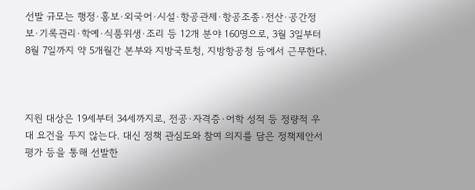선발 규모는 행정·홍보·외국어·시설·항공관제·항공조종·전산·공간정보·기록관리·학예·식품위생·조리 등 12개 분야 160명으로, 3월 3일부터 8월 7일까지 약 5개월간 본부와 지방국토청, 지방항공청 등에서 근무한다.



지원 대상은 19세부터 34세까지로, 전공·자격증·어학 성적 등 정량적 우대 요건을 두지 않는다. 대신 정책 관심도와 참여 의지를 담은 정책제안서 평가 등을 통해 선발한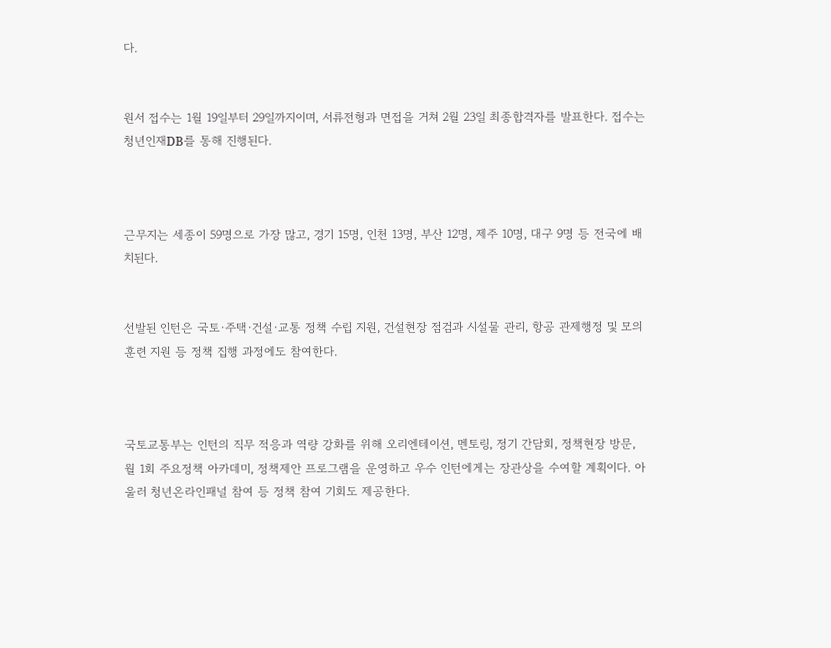다.


원서 접수는 1월 19일부터 29일까지이며, 서류전형과 면접을 거쳐 2월 23일 최종합격자를 발표한다. 접수는 청년인재DB를 통해 진행된다.



근무지는 세종이 59명으로 가장 많고, 경기 15명, 인천 13명, 부산 12명, 제주 10명, 대구 9명 등 전국에 배치된다.


선발된 인턴은 국토·주택·건설·교통 정책 수립 지원, 건설현장 점검과 시설물 관리, 항공 관제행정 및 모의훈련 지원 등 정책 집행 과정에도 참여한다.



국토교통부는 인턴의 직무 적응과 역량 강화를 위해 오리엔테이션, 멘토링, 정기 간담회, 정책현장 방문, 월 1회 주요정책 아카데미, 정책제안 프로그램을 운영하고 우수 인턴에게는 장관상을 수여할 계획이다. 아울러 청년온라인패널 참여 등 정책 참여 기회도 제공한다.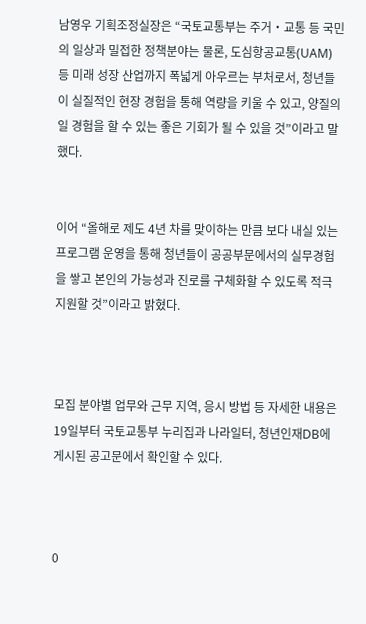남영우 기획조정실장은 “국토교통부는 주거‧교통 등 국민의 일상과 밀접한 정책분야는 물론, 도심항공교통(UAM) 등 미래 성장 산업까지 폭넓게 아우르는 부처로서, 청년들이 실질적인 현장 경험을 통해 역량을 키울 수 있고, 양질의 일 경험을 할 수 있는 좋은 기회가 될 수 있을 것”이라고 말했다.


이어 “올해로 제도 4년 차를 맞이하는 만큼 보다 내실 있는 프로그램 운영을 통해 청년들이 공공부문에서의 실무경험을 쌓고 본인의 가능성과 진로를 구체화할 수 있도록 적극 지원할 것”이라고 밝혔다.



모집 분야별 업무와 근무 지역, 응시 방법 등 자세한 내용은 19일부터 국토교통부 누리집과 나라일터, 청년인재DB에 게시된 공고문에서 확인할 수 있다.



0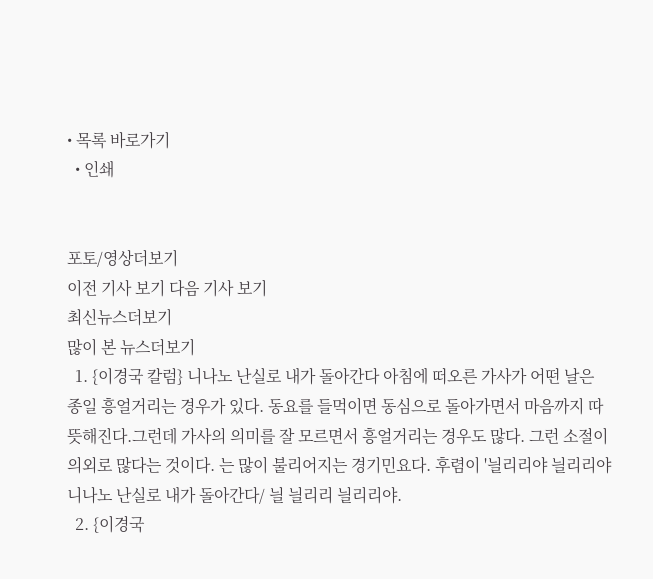• 목록 바로가기
  • 인쇄


포토/영상더보기
이전 기사 보기 다음 기사 보기
최신뉴스더보기
많이 본 뉴스더보기
  1. {이경국 칼럼} 니나노 난실로 내가 돌아간다 아침에 떠오른 가사가 어떤 날은 종일 흥얼거리는 경우가 있다. 동요를 들먹이면 동심으로 돌아가면서 마음까지 따뜻해진다.그런데 가사의 의미를 잘 모르면서 흥얼거리는 경우도 많다. 그런 소절이 의외로 많다는 것이다. 는 많이 불리어지는 경기민요다. 후렴이 '늴리리야 늴리리야 니나노 난실로 내가 돌아간다/ 늴 늴리리 늴리리야.
  2. {이경국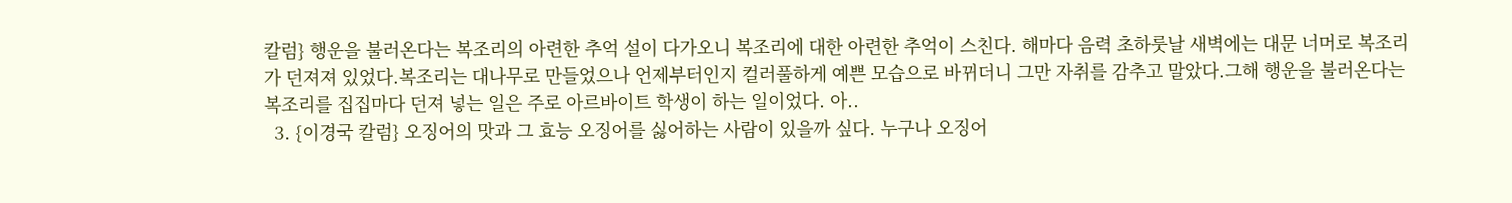칼럼} 행운을 불러온다는 복조리의 아련한 추억 설이 다가오니 복조리에 대한 아련한 추억이 스친다. 해마다 음력 초하룻날 새벽에는 대문 너머로 복조리가 던져져 있었다.복조리는 대나무로 만들었으나 언제부터인지 컬러풀하게 예쁜 모습으로 바뀌더니 그만 자취를 감추고 말았다.그해 행운을 불러온다는 복조리를 집집마다 던져 넣는 일은 주로 아르바이트 학생이 하는 일이었다. 아..
  3. {이경국 칼럼} 오징어의 맛과 그 효능 오징어를 싫어하는 사람이 있을까 싶다. 누구나 오징어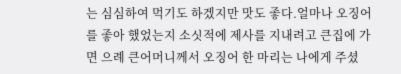는 심심하여 먹기도 하겠지만 맛도 좋다.얼마나 오징어를 좋아 했었는지 소싯적에 제사를 지내려고 큰집에 가면 으례 큰어머니께서 오징어 한 마리는 나에게 주셨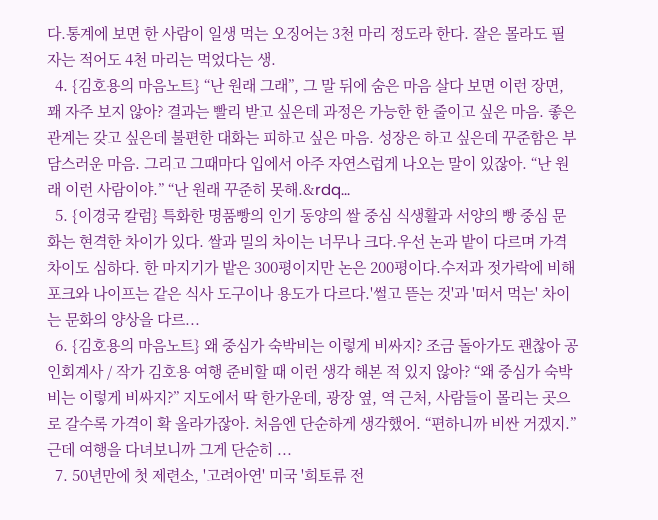다.통계에 보면 한 사람이 일생 먹는 오징어는 3천 마리 정도라 한다. 잘은 몰라도 필자는 적어도 4천 마리는 먹었다는 생.
  4. {김호용의 마음노트} “난 원래 그래”, 그 말 뒤에 숨은 마음 살다 보면 이런 장면, 꽤 자주 보지 않아? 결과는 빨리 받고 싶은데 과정은 가능한 한 줄이고 싶은 마음. 좋은 관계는 갖고 싶은데 불편한 대화는 피하고 싶은 마음. 성장은 하고 싶은데 꾸준함은 부담스러운 마음. 그리고 그때마다 입에서 아주 자연스럽게 나오는 말이 있잖아. “난 원래 이런 사람이야.” “난 원래 꾸준히 못해.&rdq...
  5. {이경국 칼럼} 특화한 명품빵의 인기 동양의 쌀 중심 식생활과 서양의 빵 중심 문화는 현격한 차이가 있다. 쌀과 밀의 차이는 너무나 크다.우선 논과 밭이 다르며 가격 차이도 심하다. 한 마지기가 밭은 300평이지만 논은 200평이다.수저과 젓가락에 비해 포크와 나이프는 같은 식사 도구이나 용도가 다르다.'썰고 뜯는 것'과 '떠서 먹는' 차이는 문화의 양상을 다르...
  6. {김호용의 마음노트} 왜 중심가 숙박비는 이렇게 비싸지? 조금 돌아가도 괜찮아 공인회계사 / 작가 김호용 여행 준비할 때 이런 생각 해본 적 있지 않아? “왜 중심가 숙박비는 이렇게 비싸지?” 지도에서 딱 한가운데, 광장 옆, 역 근처, 사람들이 몰리는 곳으로 갈수록 가격이 확 올라가잖아. 처음엔 단순하게 생각했어. “편하니까 비싼 거겠지.” 근데 여행을 다녀보니까 그게 단순히 ...
  7. 50년만에 첫 제련소, '고려아연' 미국 '희토류 전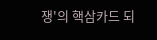쟁'의 핵삼카드 되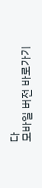다
모바일 버전 바로가기